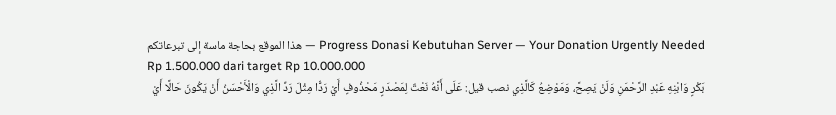Progress Donasi Kebutuhan Server — Your Donation Urgently Needed — هذا الموقع بحاجة ماسة إلى تبرعاتكم
Rp 1.500.000 dari target Rp 10.000.000
بَكْرٍ وَابْنِهِ عَبْدِ الرَّحْمَنِ وَلَنْ يَصِحَّ، وَمَوْضِعُ كَالَّذِي نصب قيل: عَلَى أَنَّهُ نَعْتٌ لِمَصْدَرٍ مَحْذُوفٍ أَيْ رَدًّا مِثْلَ رَدِّ الَّذِي وَالْأَحْسَنُ أَنْ يَكُونَ حَالًا أَيْ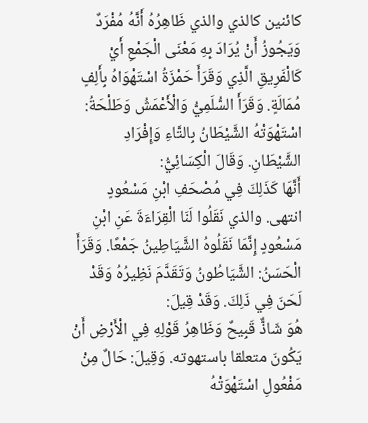كائنين كالذي والذي ظَاهِرُهُ أَنَّهُ مُفْرَدٌ وَيَجُوزُ أَنْ يُرَادَ بِهِ مَعْنَى الْجَمْعِ أَيْ كَالْفَرِيقِ الَّذِي وَقَرَأَ حَمْزَةُ اسْتَهْوَاهُ بِأَلِفٍ مُمَالَةٍ. وَقَرَأَ السُّلَمِيُّ وَالْأَعْمَشُ وَطَلْحَةُ: اسْتَهْوَتْهُ الشَّيْطَانُ بِالتَّاءِ وَإِفْرَادِ الشَّيْطَانِ. وَقَالَ الْكِسَائِيُّ:
أَنَّهَا كَذَلِكَ فِي مُصْحَفِ ابْنِ مَسْعُودٍ انتهى. والذي نَقَلُوا لَنَا الْقِرَاءَةَ عَنِ ابْنِ مَسْعُودٍ إِنَّمَا نَقَلُوهُ الشَّيَاطِينُ جَمْعًا. وَقَرَأَ الْحَسَنُ: الشَّيَاطُونُ وَتَقَدَّمَ نَظِيرُهُ وَقَدْ لَحَنَ فِي ذَلِكَ. وَقَدْ قِيلَ:
هُوَ شَاذٌّ قَبِيحٌ وَظَاهِرُ قَوْلِهِ فِي الْأَرْضِ أَنْ يَكُونَ متعلقا باستهوته. وَقِيلَ: حَالٌ مِنْ مَفْعُولِ اسْتَهْوَتْهُ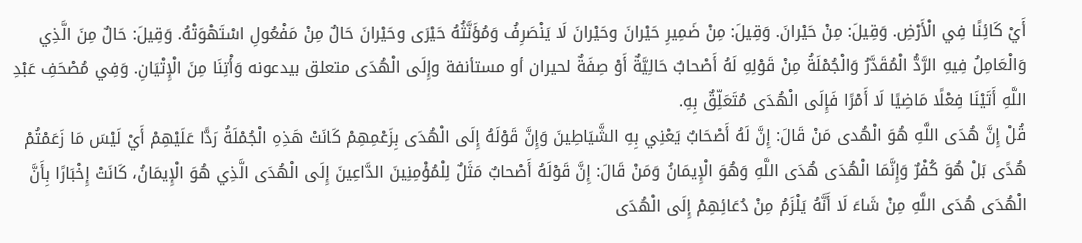أَيْ كَائِنًا فِي الْأَرْضِ. وَقِيلَ: مِنْ حَيْرانَ. وَقِيلَ: مِنْ ضَمِيرِ حَيْرانَ وحَيْرانَ لَا يَنْصَرِفُ وَمُؤَنَّثُهُ حَيْرَى وحَيْرانَ حَالٌ مِنْ مَفْعُولِ اسْتَهْوَتْهُ. وَقِيلَ: حَالٌ مِنَ الَّذِي وَالْعَامِلُ فِيهِ الرَّدُّ الْمُقَدَّرُ وَالْجُمْلَةُ مِنْ قَوْلِهِ لَهُ أَصْحابٌ حَالِيَّةٌ أَوْ صِفَةٌ لحيران أو مستأنفة وإِلَى الْهُدَى متعلق بيدعونه وَأْتِنَا مِنَ الْإِتْيَانِ. وَفِي مُصْحَفِ عَبْدِ اللَّهِ أَتَيْنَا فِعْلًا مَاضِيًا لَا أَمْرًا فَإِلَى الْهُدَى مُتَعَلِّقٌ بِهِ.
قُلْ إِنَّ هُدَى اللَّهِ هُوَ الْهُدى مَنْ قَالَ: إِنَّ لَهُ أَصْحَابٌ يَعْنِي بِهِ الشَّيَاطِينَ وَإِنَّ قَوْلَهُ إِلَى الْهُدَى بِزَعْمِهِمْ كَانَتْ هَذِهِ الْجُمْلَةُ رَدًّا عَلَيْهِمْ أَيْ لَيْسَ مَا زَعَمْتُمْ هُدًى بَلْ هُوَ كُفْرٌ وَإِنَّمَا الْهُدَى هُدَى اللَّهِ وَهُوَ الْإِيمَانُ وَمَنْ قَالَ: إِنَّ قَوْلَهُ أَصْحابٌ مَثَلٌ لِلْمُؤْمِنِينَ الدَّاعِينَ إِلَى الْهُدَى الَّذِي هُوَ الْإِيمَانُ، كَانَتْ إِخْبَارًا بِأَنَّ الْهُدَى هُدَى اللَّهِ مِنْ شَاءَ لَا أَنَّهُ يَلْزَمُ مِنْ دُعَائِهِمْ إِلَى الْهُدَى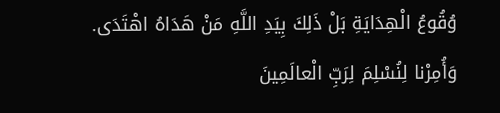وُقُوعُ الْهِدَايَةِ بَلْ ذَلِكَ بِيَدِ اللَّهِ مَنْ هَدَاهُ اهْتَدَى.
وَأُمِرْنا لِنُسْلِمَ لِرَبِّ الْعالَمِينَ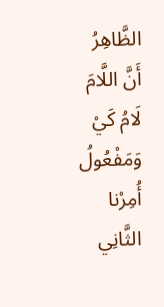الظَّاهِرُ أَنَّ اللَّامَ لَامُ كَيْ وَمَفْعُولُ أُمِرْنا الثَّانِي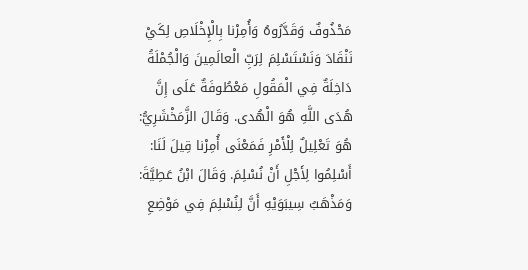مَحْذُوفٌ وَقَدَّرُوهُ وَأُمِرْنا بِالْإِخْلَاصِ لِكَيْ نَنْقَادَ وَنَسْتَسْلِمَ لِرَبِّ الْعالَمِينَ وَالْجُمْلَةُ دَاخِلَةٌ فِي الْمَقُولِ مَعْطُوفَةٌ عَلَى إِنَّ هُدَى اللَّهِ هُوَ الْهُدى. وَقَالَ الزَّمَخْشَرِيُّ: هُوَ تَعْلِيلٌ لِلْأَمْرِ فَمَعْنَى أُمِرْنا قِيلَ لَنَا: أَسْلِمُوا لِأَجْلِ أَنْ نُسْلِمَ. وَقَالَ ابْنُ عَطِيَّةَ: وَمَذْهَبُ سِيبَوَيْهِ أَنَّ لِنُسْلِمَ فِي مَوْضِعِ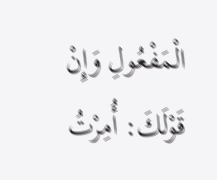الْمَفْعُولِ وَإِنْ قَوْلَكَ: أُمِرْتُ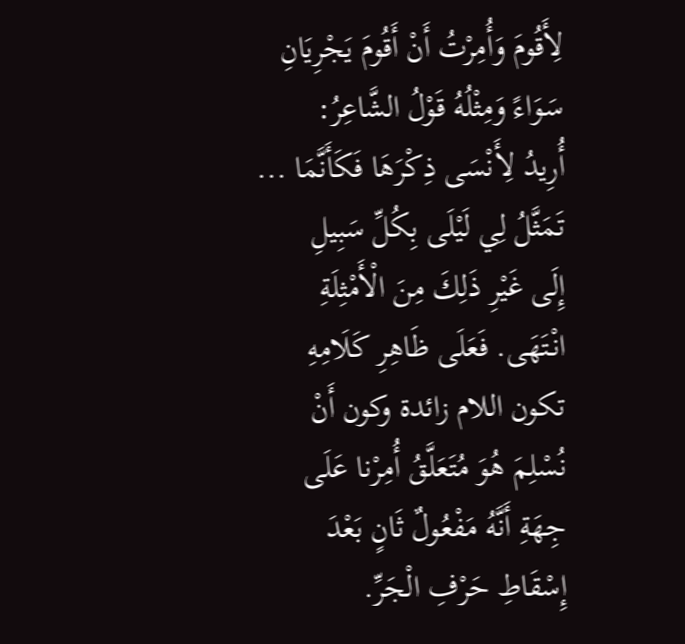لِأَقُومَ وَأُمِرْتُ أَنْ أَقُومَ يَجْرِيَانِ سَوَاءً وَمِثْلُهُ قَوْلُ الشَّاعِرُ:
أُرِيدُ لِأَنْسَى ذِكْرَهَا فَكَأَنَّمَا ... تَمَثَّلُ لِي لَيْلَى بِكُلِّ سَبِيلِ
إِلَى غَيْرِ ذَلِكَ مِنَ الْأَمْثِلَةِ انْتَهَى. فَعَلَى ظَاهِرِ كَلَامِهِ تكون اللام زائدة وكون أَنْ نُسْلِمَ هُوَ مُتَعَلَّقُ أُمِرْنا عَلَى جِهَةِ أَنَّهُ مَفْعُولٌ ثَانٍ بَعْدَ إِسْقَاطِ حَرْفِ الْجَرِّ.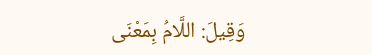وَقِيلَ: اللَّامُ بِمَعْنَى